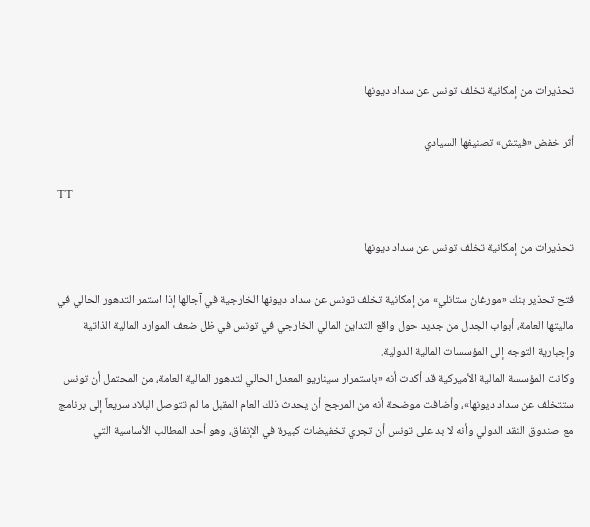تحذيرات من إمكانية تخلف تونس عن سداد ديونها

أثر خفض «فيتش» تصنيفها السيادي

TT

تحذيرات من إمكانية تخلف تونس عن سداد ديونها

فتح تحذير بنك «مورغان ستانلي» من إمكانية تخلف تونس عن سداد ديونها الخارجية في آجالها إذا استمر التدهور الحالي في ماليتها العامة، أبواب الجدل من جديد حول واقع التداين المالي الخارجي في تونس في ظل ضعف الموارد المالية الذاتية وإجبارية التوجه إلى المؤسسات المالية الدولية.
وكانت المؤسسة المالية الأميركية قد أكدت أنه «باستمرار سيناريو المعدل الحالي لتدهور المالية العامة، من المحتمل أن تونس ستتخلف عن سداد ديونها»، وأضافت موضحة أنه من المرجح أن يحدث ذلك العام المقبل ما لم تتوصل البلاد سريعاً إلى برنامج مع صندوق النقد الدولي وأنه لا بد على تونس أن تجري تخفيضات كبيرة في الإنفاق، وهو أحد المطالب الأساسية التي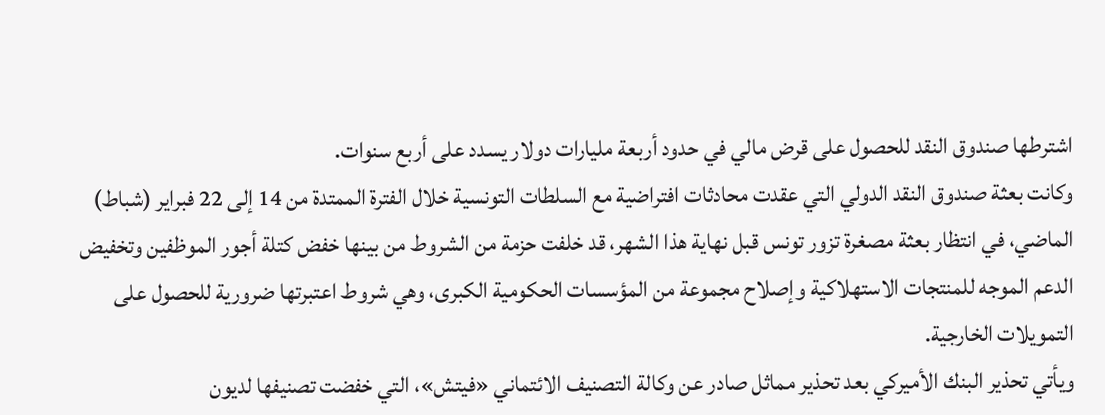اشترطها صندوق النقد للحصول على قرض مالي في حدود أربعة مليارات دولار يسدد على أربع سنوات.
وكانت بعثة صندوق النقد الدولي التي عقدت محادثات افتراضية مع السلطات التونسية خلال الفترة الممتدة من 14 إلى 22 فبراير (شباط) الماضي، في انتظار بعثة مصغرة تزور تونس قبل نهاية هذا الشهر، قد خلفت حزمة من الشروط من بينها خفض كتلة أجور الموظفين وتخفيض الدعم الموجه للمنتجات الاستهلاكية وإصلاح مجموعة من المؤسسات الحكومية الكبرى، وهي شروط اعتبرتها ضرورية للحصول على التمويلات الخارجية.
ويأتي تحذير البنك الأميركي بعد تحذير مماثل صادر عن وكالة التصنيف الائتماني «فيتش»، التي خفضت تصنيفها لديون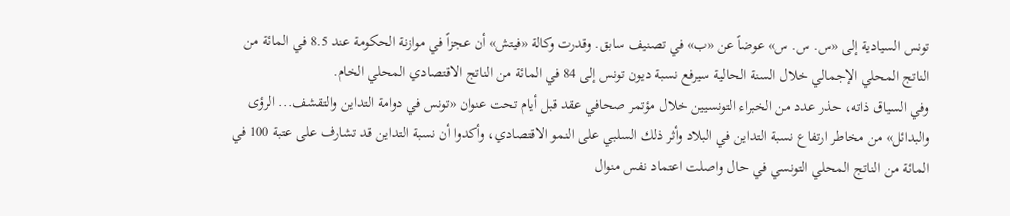تونس السيادية إلى «س. س. س» عوضاً عن «ب» في تصنيف سابق. وقدرت وكالة «فيتش» أن عجزاً في موازنة الحكومة عند 8.5 في المائة من الناتج المحلي الإجمالي خلال السنة الحالية سيرفع نسبة ديون تونس إلى 84 في المائة من الناتج الاقتصادي المحلي الخام.
وفي السياق ذاته، حذر عدد من الخبراء التونسيين خلال مؤتمر صحافي عقد قبل أيام تحت عنوان «تونس في دوامة التداين والتقشف... الرؤى والبدائل» من مخاطر ارتفاع نسبة التداين في البلاد وأثر ذلك السلبي على النمو الاقتصادي، وأكدوا أن نسبة التداين قد تشارف على عتبة 100 في المائة من الناتج المحلي التونسي في حال واصلت اعتماد نفس منوال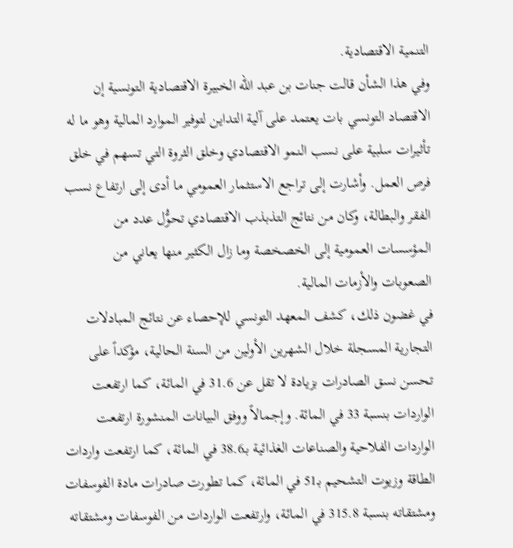التنمية الاقتصادية.
وفي هذا الشأن قالت جنات بن عبد الله الخبيرة الاقتصادية التونسية إن الاقتصاد التونسي بات يعتمد على آلية التداين لتوفير الموارد المالية وهو ما له تأثيرات سلبية على نسب النمو الاقتصادي وخلق الثروة التي تسهم في خلق فرص العمل. وأشارت إلى تراجع الاستثمار العمومي ما أدى إلى ارتفاع نسب الفقر والبطالة، وكان من نتائج التذبذب الاقتصادي تحوُّل عدد من المؤسسات العمومية إلى الخصخصة وما زال الكثير منها يعاني من الصعوبات والأزمات المالية.
في غضون ذلك، كشف المعهد التونسي للإحصاء عن نتائج المبادلات التجارية المسجلة خلال الشهرين الأولين من السنة الحالية، مؤكداً على تحسن نسق الصادرات بزيادة لا تقل عن 31.6 في المائة، كما ارتفعت الواردات بنسبة 33 في المائة. وإجمالاً ووفق البيانات المنشورة ارتفعت الواردات الفلاحية والصناعات الغذائية بـ38.6 في المائة، كما ارتفعت واردات الطاقة وزيوت التشحيم بـ51 في المائة، كما تطورت صادرات مادة الفوسفات ومشتقاته بنسبة 315.8 في المائة، وارتفعت الواردات من الفوسفات ومشتقاته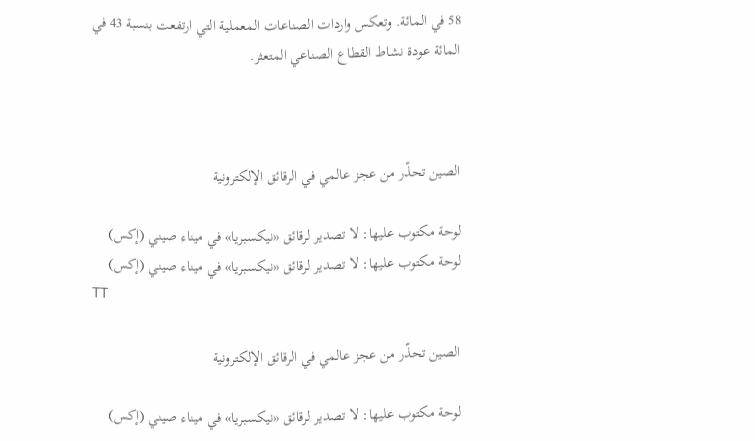58 في المائة. وتعكس واردات الصناعات المعملية التي ارتفعت بنسبة 43 في المائة عودة نشاط القطاع الصناعي المتعثر.



الصين تحذّر من عجز عالمي في الرقائق الإلكترونية

لوحة مكتوب عليها: لا تصدير لرقائق «نيكسبريا» في ميناء صيني (إكس)
لوحة مكتوب عليها: لا تصدير لرقائق «نيكسبريا» في ميناء صيني (إكس)
TT

الصين تحذّر من عجز عالمي في الرقائق الإلكترونية

لوحة مكتوب عليها: لا تصدير لرقائق «نيكسبريا» في ميناء صيني (إكس)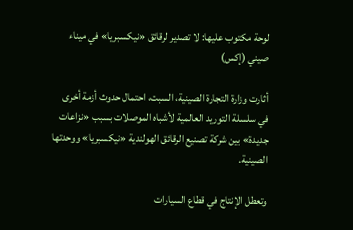لوحة مكتوب عليها: لا تصدير لرقائق «نيكسبريا» في ميناء صيني (إكس)

أثارت وزارة التجارة الصينية، السبت، احتمال حدوث أزمة أخرى في سلسلة التوريد العالمية لأشباه الموصلات بسبب «نزاعات جديدة» بين شركة تصنيع الرقائق الهولندية «نيكسبريا» ووحدتها الصينية.

وتعطل الإنتاج في قطاع السيارات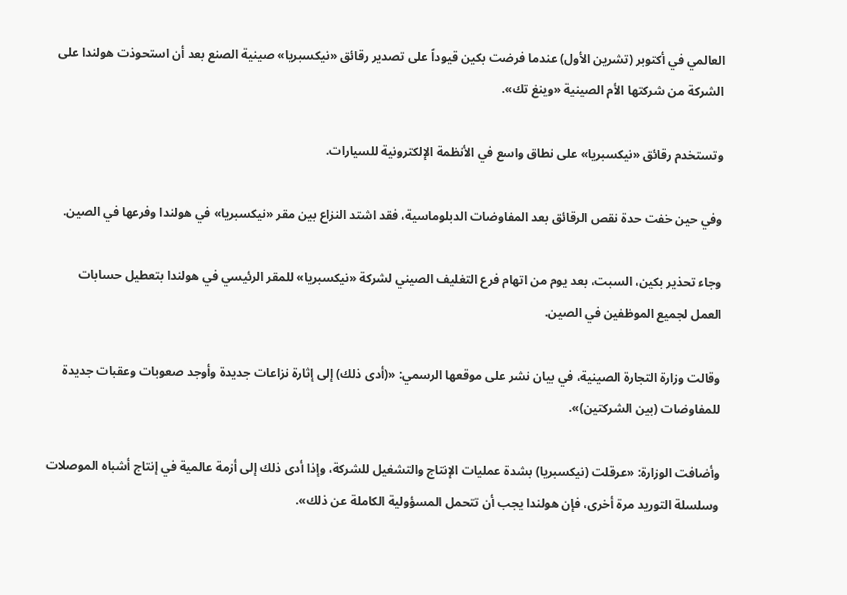العالمي في أكتوبر (تشرين الأول) عندما فرضت بكين قيوداً على تصدير رقائق «نيكسبريا» صينية الصنع بعد أن استحوذت هولندا على الشركة من شركتها الأم الصينية «وينغ تك».

وتستخدم رقائق «نيكسبريا» على نطاق واسع في الأنظمة الإلكترونية للسيارات.

وفي حين خفت حدة نقص الرقائق بعد المفاوضات الدبلوماسية، فقد اشتد النزاع بين مقر «نيكسبريا» في هولندا وفرعها في الصين.

وجاء تحذير بكين، السبت، بعد يوم من اتهام فرع التغليف الصيني لشركة «نيكسبريا» للمقر الرئيسي في هولندا بتعطيل حسابات العمل لجميع الموظفين في الصين.

وقالت وزارة التجارة الصينية، في بيان نشر على موقعها الرسمي: «(أدى ذلك) إلى إثارة نزاعات جديدة وأوجد صعوبات وعقبات جديدة للمفاوضات (بين الشركتين)».

وأضافت الوزارة: «عرقلت (نيكسبريا) بشدة عمليات الإنتاج والتشغيل للشركة، وإذا أدى ذلك إلى أزمة عالمية في إنتاج أشباه الموصلات وسلسلة التوريد مرة أخرى، فإن هولندا يجب أن تتحمل المسؤولية الكاملة عن ذلك».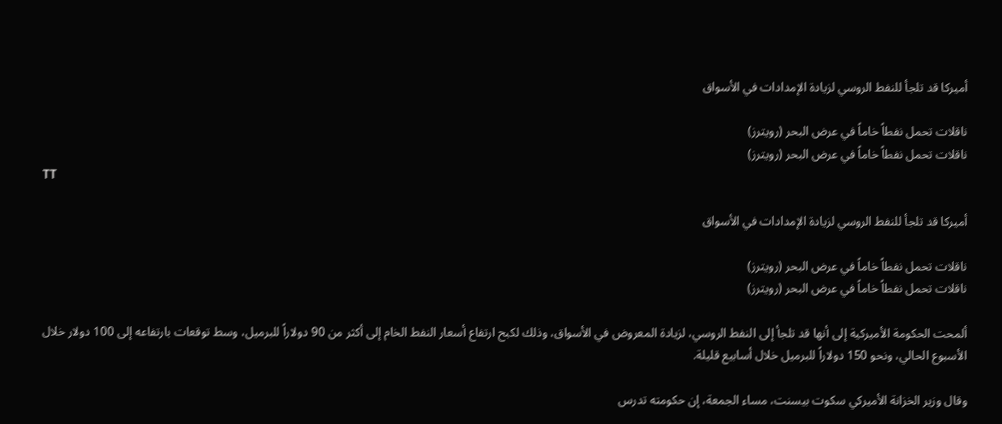أميركا قد تلجأ للنفط الروسي لزيادة الإمدادات في الأسواق

ناقلات تحمل نفطاً خاماً في عرض البحر (رويترز)
ناقلات تحمل نفطاً خاماً في عرض البحر (رويترز)
TT

أميركا قد تلجأ للنفط الروسي لزيادة الإمدادات في الأسواق

ناقلات تحمل نفطاً خاماً في عرض البحر (رويترز)
ناقلات تحمل نفطاً خاماً في عرض البحر (رويترز)

ألمحت الحكومة الأميركية إلى أنها قد تلجأ إلى النفط الروسي، لزيادة المعروض في الأسواق، وذلك لكبح ارتفاع أسعار النفط الخام إلى أكثر من 90 دولاراً للبرميل، وسط توقعات بارتفاعه إلى 100 دولار خلال الأسبوع الحالي، ونحو 150 دولاراً للبرميل خلال أسابيع قليلة.

وقال وزير الخزانة الأميركي سكوت بيسنت، مساء الجمعة، إن حكومته تدرس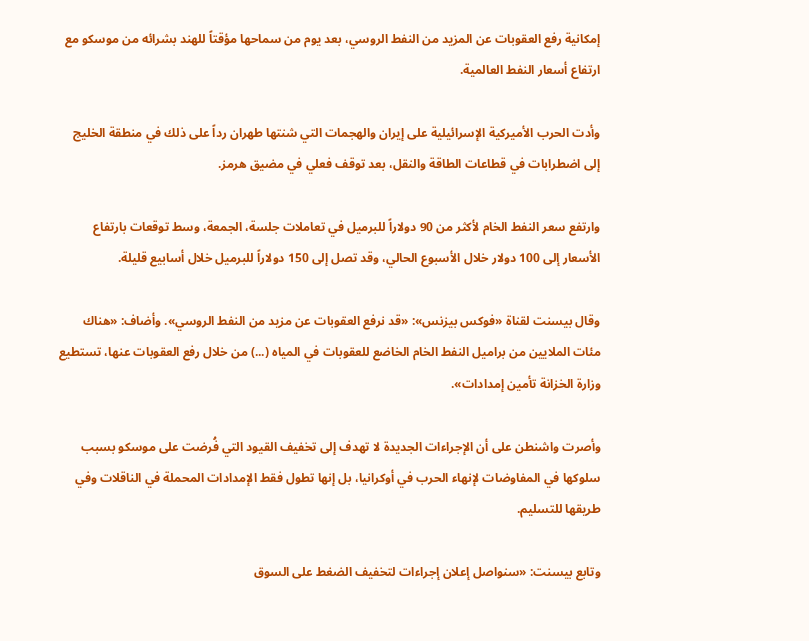إمكانية رفع العقوبات عن المزيد من النفط الروسي، بعد يوم من سماحها مؤقتاً للهند بشرائه من موسكو مع ارتفاع أسعار النفط العالمية.

وأدت الحرب الأميركية الإسرائيلية على إيران والهجمات التي شنتها طهران رداً على ذلك في منطقة الخليج إلى اضطرابات في قطاعات الطاقة والنقل، بعد توقف فعلي في مضيق هرمز.

وارتفع سعر النفط الخام لأكثر من 90 دولاراً للبرميل في تعاملات جلسة، الجمعة، وسط توقعات بارتفاع الأسعار إلى 100 دولار خلال الأسبوع الحالي، وقد تصل إلى 150 دولاراً للبرميل خلال أسابيع قليلة.

وقال بيسنت لقناة «فوكس بيزنس»: «قد نرفع العقوبات عن مزيد من النفط الروسي». وأضاف: «هناك مئات الملايين من براميل النفط الخام الخاضع للعقوبات في المياه (...) من خلال رفع العقوبات عنها، تستطيع وزارة الخزانة تأمين إمدادات».

وأصرت واشنطن على أن الإجراءات الجديدة لا تهدف إلى تخفيف القيود التي فُرضت على موسكو بسبب سلوكها في المفاوضات لإنهاء الحرب في أوكرانيا، بل إنها تطول فقط الإمدادات المحملة في الناقلات وفي طريقها للتسليم.

وتابع بيسنت: «سنواصل إعلان إجراءات لتخفيف الضغط على السوق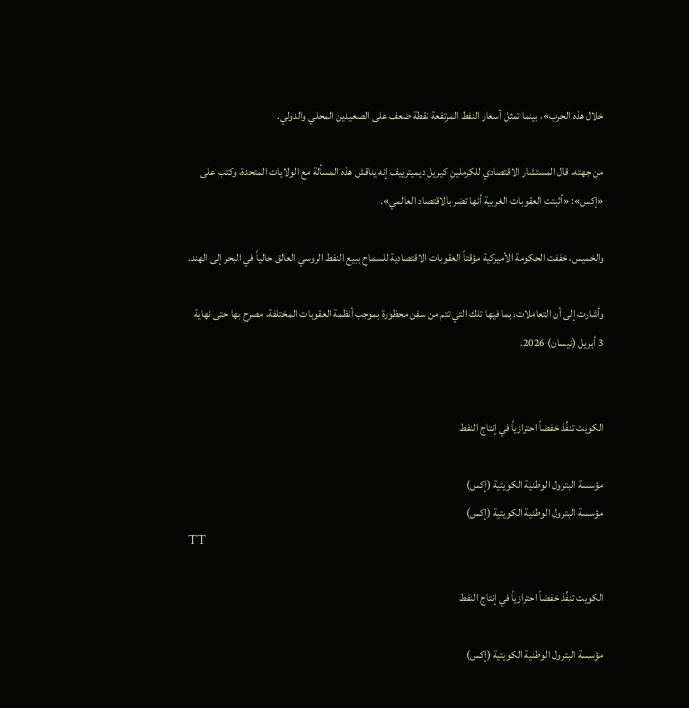خلال هذه الحرب»، بينما تمثل أسعار النفط المرتفعة نقطة ضعف على الصعيدين المحلي والدولي.

من جهته، قال المستشار الاقتصادي للكرملين كيريل ديميترييف إنه يناقش هذه المسألة مع الولايات المتحدة، وكتب على «إكس»: «أثبتت العقوبات الغربية أنها تضر بالاقتصاد العالمي».

والخميس، خففت الحكومة الأميركية مؤقتاً العقوبات الاقتصادية للسماح ببيع النفط الروسي العالق حالياً في البحر إلى الهند.

وأشارت إلى أن التعاملات، بما فيها تلك التي تتم من سفن محظورة بموجب أنظمة العقوبات المختلفة، مصرح بها حتى نهاية 3 أبريل (نيسان) 2026.


الكويت تنفِّذ خفضاً احترازياً في إنتاج النفط

مؤسسة البترول الوطنية الكويتية (إكس)
مؤسسة البترول الوطنية الكويتية (إكس)
TT

الكويت تنفِّذ خفضاً احترازياً في إنتاج النفط

مؤسسة البترول الوطنية الكويتية (إكس)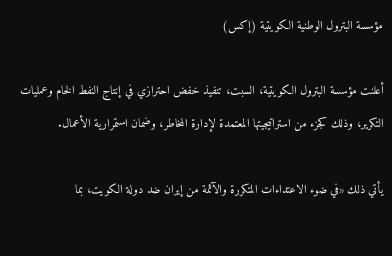مؤسسة البترول الوطنية الكويتية (إكس)

أعلنت مؤسسة البترول الكويتية، السبت، تنفيذ خفض احترازي في إنتاج النفط الخام وعمليات التكرير، وذلك كجزء من استراتيجيتها المعتمدة لإدارة المخاطر، وضمان استمرارية الأعمال.

يأتي ذلك «في ضوء الاعتداءات المتكررة والآثمة من إيران ضد دولة الكويت، بما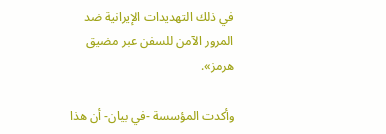في ذلك التهديدات الإيرانية ضد المرور الآمن للسفن عبر مضيق هرمز».

وأكدت المؤسسة -في بيان- أن هذا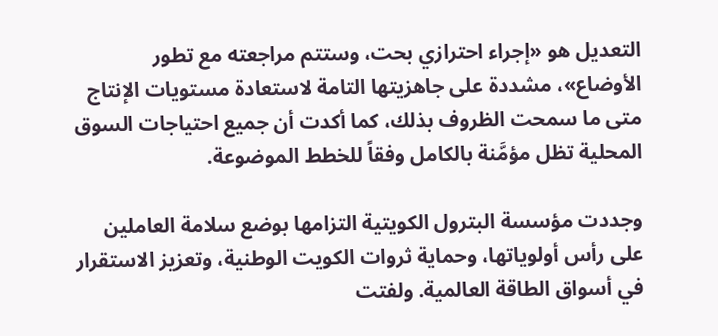التعديل هو «إجراء احترازي بحت، وستتم مراجعته مع تطور الأوضاع»، مشددة على جاهزيتها التامة لاستعادة مستويات الإنتاج متى ما سمحت الظروف بذلك، كما أكدت أن جميع احتياجات السوق المحلية تظل مؤمَّنة بالكامل وفقاً للخطط الموضوعة.

وجددت مؤسسة البترول الكويتية التزامها بوضع سلامة العاملين على رأس أولوياتها، وحماية ثروات الكويت الوطنية، وتعزيز الاستقرار في أسواق الطاقة العالمية. ولفتت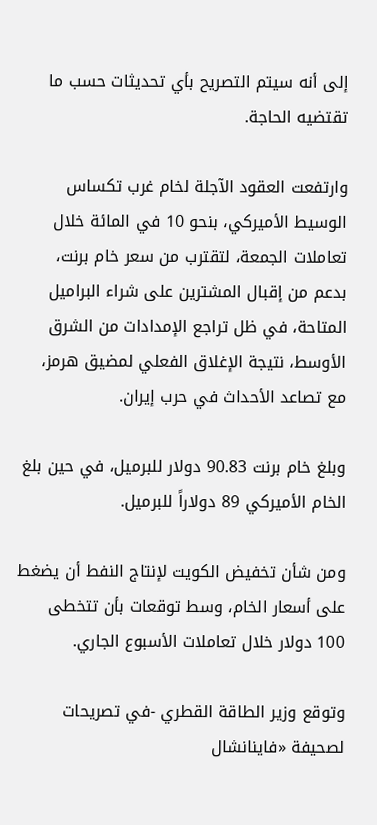إلى أنه سيتم التصريح بأي تحديثات حسب ما تقتضيه الحاجة.

وارتفعت العقود الآجلة لخام غرب تكساس الوسيط الأميركي، بنحو 10 في المائة خلال تعاملات الجمعة، لتقترب من سعر خام برنت، بدعم من إقبال المشترين على شراء البراميل المتاحة، في ظل تراجع الإمدادات من الشرق الأوسط، نتيجة الإغلاق الفعلي لمضيق هرمز، مع تصاعد الأحداث في حرب إيران.

وبلغ خام برنت 90.83 دولار للبرميل، في حين بلغ الخام الأميركي 89 دولاراً للبرميل.

ومن شأن تخفيض الكويت لإنتاج النفط أن يضغط على أسعار الخام، وسط توقعات بأن تتخطى 100 دولار خلال تعاملات الأسبوع الجاري.

وتوقع وزير الطاقة القطري -في تصريحات لصحيفة «فاينانشال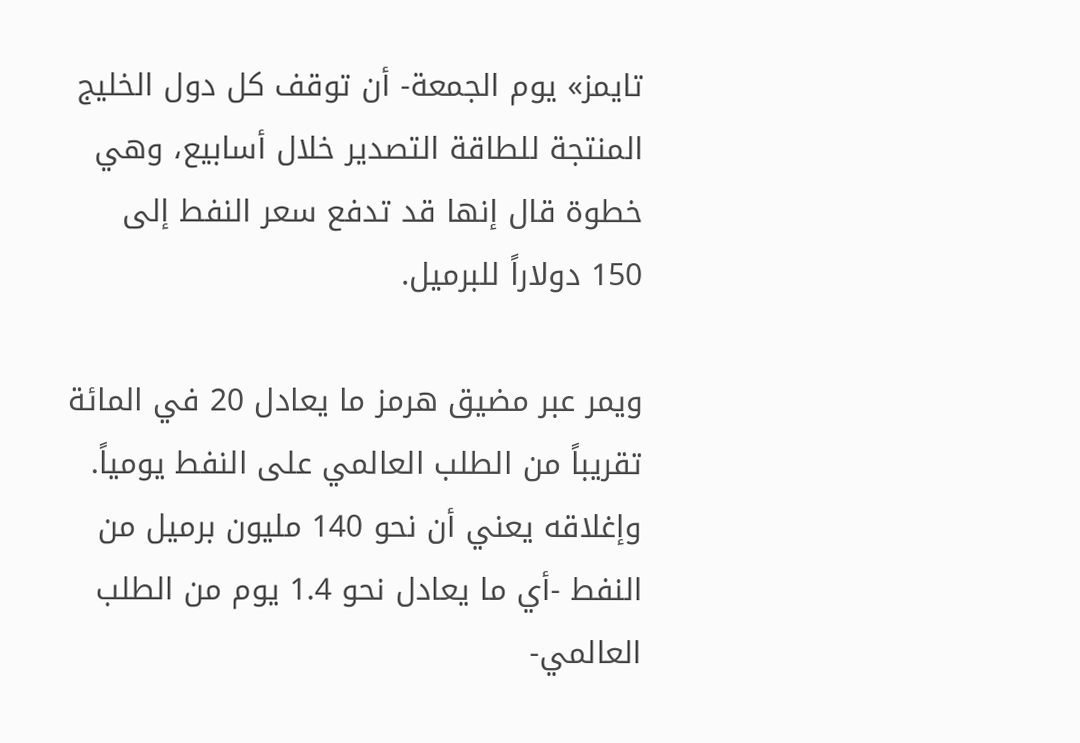تايمز» يوم الجمعة- أن توقف كل دول الخليج المنتجة للطاقة التصدير خلال أسابيع، وهي خطوة قال إنها قد تدفع سعر النفط إلى 150 دولاراً للبرميل.

ويمر عبر مضيق هرمز ما يعادل 20 في المائة تقريباً من الطلب العالمي على النفط يومياً. وإغلاقه يعني أن نحو 140 مليون برميل من النفط -أي ما يعادل نحو 1.4 يوم من الطلب العالمي-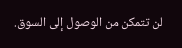لن تتمكن من الوصول إلى السوق.